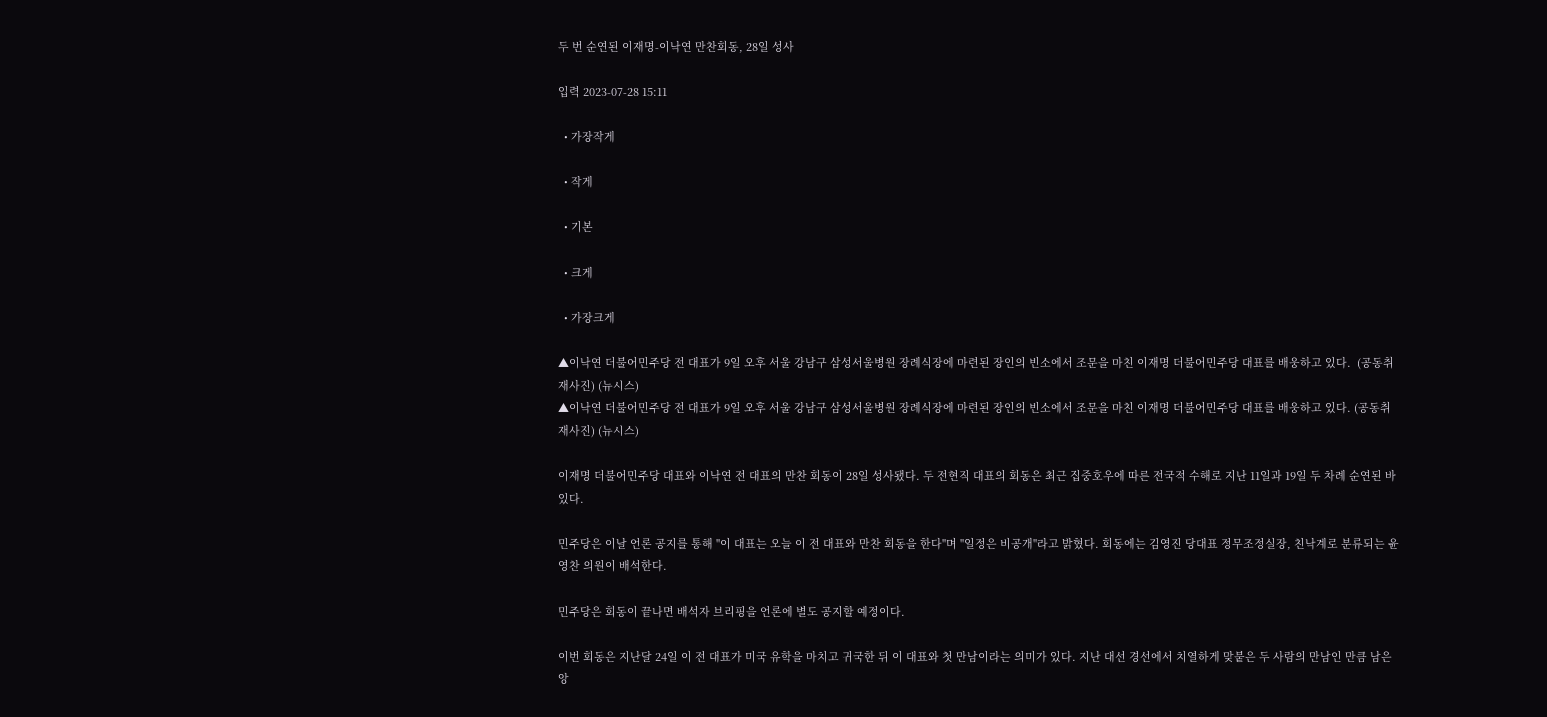두 번 순연된 이재명-이낙연 만찬회동, 28일 성사

입력 2023-07-28 15:11

  • 가장작게

  • 작게

  • 기본

  • 크게

  • 가장크게

▲이낙연 더불어민주당 전 대표가 9일 오후 서울 강남구 삼성서울병원 장례식장에 마련된 장인의 빈소에서 조문을 마친 이재명 더불어민주당 대표를 배웅하고 있다.  (공동취재사진) (뉴시스)
▲이낙연 더불어민주당 전 대표가 9일 오후 서울 강남구 삼성서울병원 장례식장에 마련된 장인의 빈소에서 조문을 마친 이재명 더불어민주당 대표를 배웅하고 있다. (공동취재사진) (뉴시스)

이재명 더불어민주당 대표와 이낙연 전 대표의 만찬 회동이 28일 성사됐다. 두 전현직 대표의 회동은 최근 집중호우에 따른 전국적 수해로 지난 11일과 19일 두 차례 순연된 바 있다.

민주당은 이날 언론 공지를 통해 "이 대표는 오늘 이 전 대표와 만찬 회동을 한다"며 "일정은 비공개"라고 밝혔다. 회동에는 김영진 당대표 정무조정실장, 친낙계로 분류되는 윤영찬 의원이 배석한다.

민주당은 회동이 끝나면 배석자 브리핑을 언론에 별도 공지할 예정이다.

이번 회동은 지난달 24일 이 전 대표가 미국 유학을 마치고 귀국한 뒤 이 대표와 첫 만남이라는 의미가 있다. 지난 대선 경선에서 치열하게 맞붙은 두 사람의 만남인 만큼 남은 앙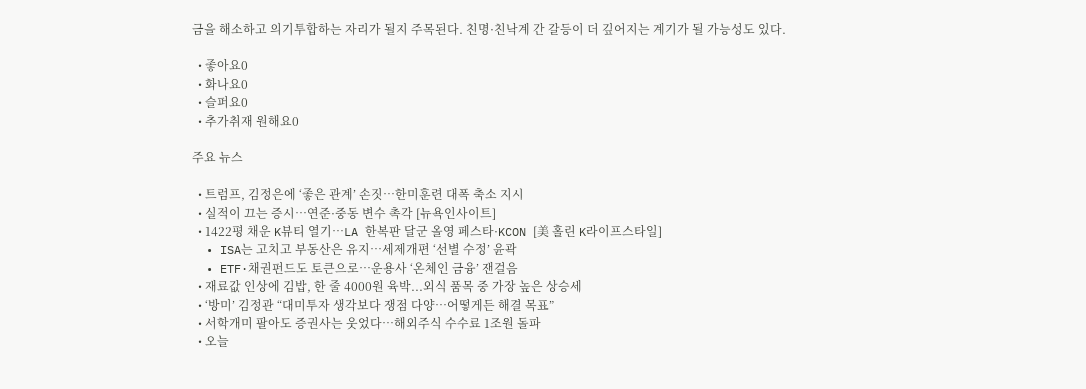금을 해소하고 의기투합하는 자리가 될지 주목된다. 친명·친낙계 간 갈등이 더 깊어지는 계기가 될 가능성도 있다.

  • 좋아요0
  • 화나요0
  • 슬퍼요0
  • 추가취재 원해요0

주요 뉴스

  • 트럼프, 김정은에 ‘좋은 관계’ 손짓…한미훈련 대폭 축소 지시
  • 실적이 끄는 증시…연준·중동 변수 촉각 [뉴욕인사이트]
  • 1422평 채운 K뷰티 열기…LA 한복판 달군 올영 페스타·KCON [美 홀린 K라이프스타일]
  • ISA는 고치고 부동산은 유지…세제개편 ‘선별 수정’ 윤곽
  • ETF·채권펀드도 토큰으로…운용사 ‘온체인 금융’ 잰걸음
  • 재료값 인상에 김밥, 한 줄 4000원 육박...외식 품목 중 가장 높은 상승세
  • ‘방미’ 김정관 “대미투자 생각보다 쟁점 다양…어떻게든 해결 목표”
  • 서학개미 팔아도 증권사는 웃었다…해외주식 수수료 1조원 돌파
  • 오늘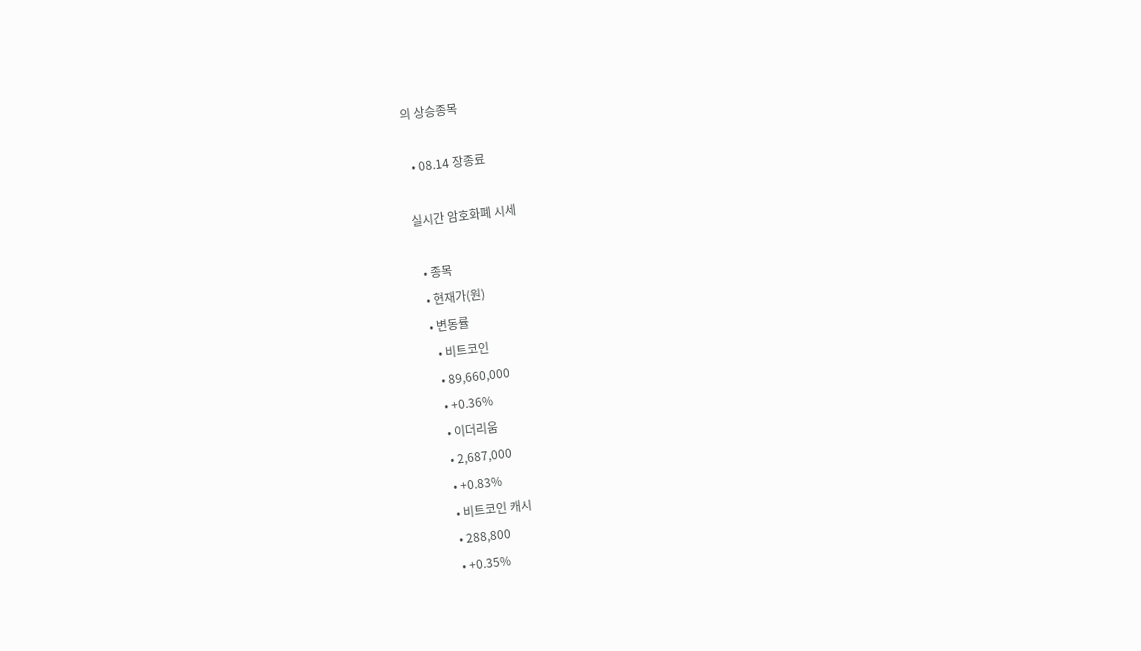의 상승종목

  • 08.14 장종료

실시간 암호화폐 시세

  • 종목
  • 현재가(원)
  • 변동률
    • 비트코인
    • 89,660,000
    • +0.36%
    • 이더리움
    • 2,687,000
    • +0.83%
    • 비트코인 캐시
    • 288,800
    • +0.35%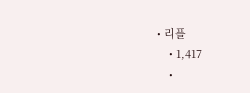• 리플
    • 1,417
    •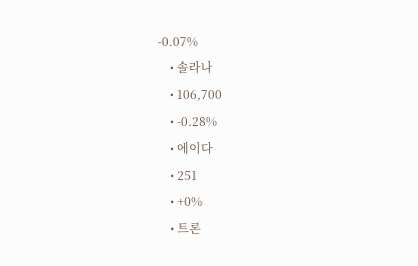-0.07%
    • 솔라나
    • 106,700
    • -0.28%
    • 에이다
    • 251
    • +0%
    • 트론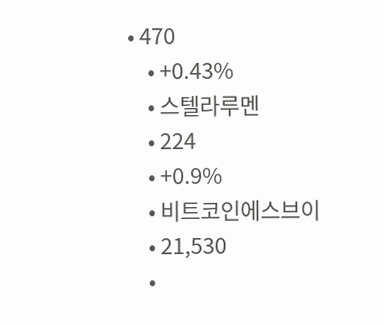• 470
    • +0.43%
    • 스텔라루멘
    • 224
    • +0.9%
    • 비트코인에스브이
    • 21,530
    •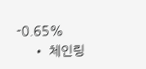-0.65%
    • 체인링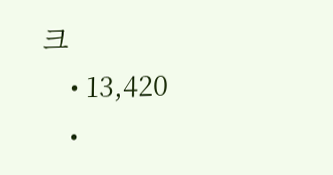크
    • 13,420
    •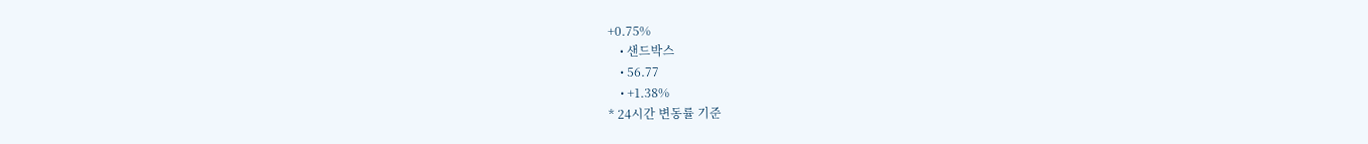+0.75%
    • 샌드박스
    • 56.77
    • +1.38%
* 24시간 변동률 기준